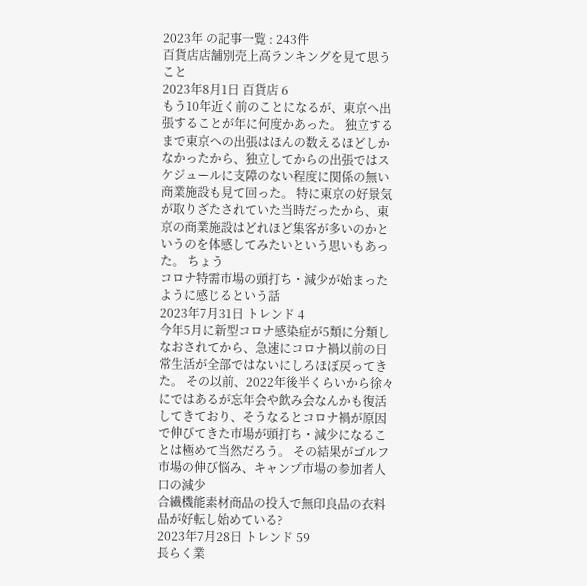2023年 の記事一覧 : 243件
百貨店店舗別売上高ランキングを見て思うこと
2023年8月1日 百貨店 6
もう10年近く前のことになるが、東京へ出張することが年に何度かあった。 独立するまで東京への出張はほんの数えるほどしかなかったから、独立してからの出張ではスケジュールに支障のない程度に関係の無い商業施設も見て回った。 特に東京の好景気が取りざたされていた当時だったから、東京の商業施設はどれほど集客が多いのかというのを体感してみたいという思いもあった。 ちょう
コロナ特需市場の頭打ち・減少が始まったように感じるという話
2023年7月31日 トレンド 4
今年5月に新型コロナ感染症が5類に分類しなおされてから、急速にコロナ禍以前の日常生活が全部ではないにしろほぼ戻ってきた。 その以前、2022年後半くらいから徐々にではあるが忘年会や飲み会なんかも復活してきており、そうなるとコロナ禍が原因で伸びてきた市場が頭打ち・減少になることは極めて当然だろう。 その結果がゴルフ市場の伸び悩み、キャンプ市場の参加者人口の減少
合繊機能素材商品の投入で無印良品の衣料品が好転し始めている?
2023年7月28日 トレンド 59
長らく業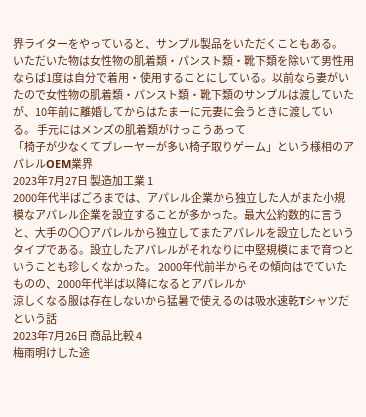界ライターをやっていると、サンプル製品をいただくこともある。 いただいた物は女性物の肌着類・パンスト類・靴下類を除いて男性用ならば1度は自分で着用・使用することにしている。以前なら妻がいたので女性物の肌着類・パンスト類・靴下類のサンプルは渡していたが、10年前に離婚してからはたまーに元妻に会うときに渡している。 手元にはメンズの肌着類がけっこうあって
「椅子が少なくてプレーヤーが多い椅子取りゲーム」という様相のアパレルOEM業界
2023年7月27日 製造加工業 1
2000年代半ばごろまでは、アパレル企業から独立した人がまた小規模なアパレル企業を設立することが多かった。最大公約数的に言うと、大手の〇〇アパレルから独立してまたアパレルを設立したというタイプである。設立したアパレルがそれなりに中堅規模にまで育つということも珍しくなかった。 2000年代前半からその傾向はでていたものの、2000年代半ば以降になるとアパレルか
涼しくなる服は存在しないから猛暑で使えるのは吸水速乾Tシャツだという話
2023年7月26日 商品比較 4
梅雨明けした途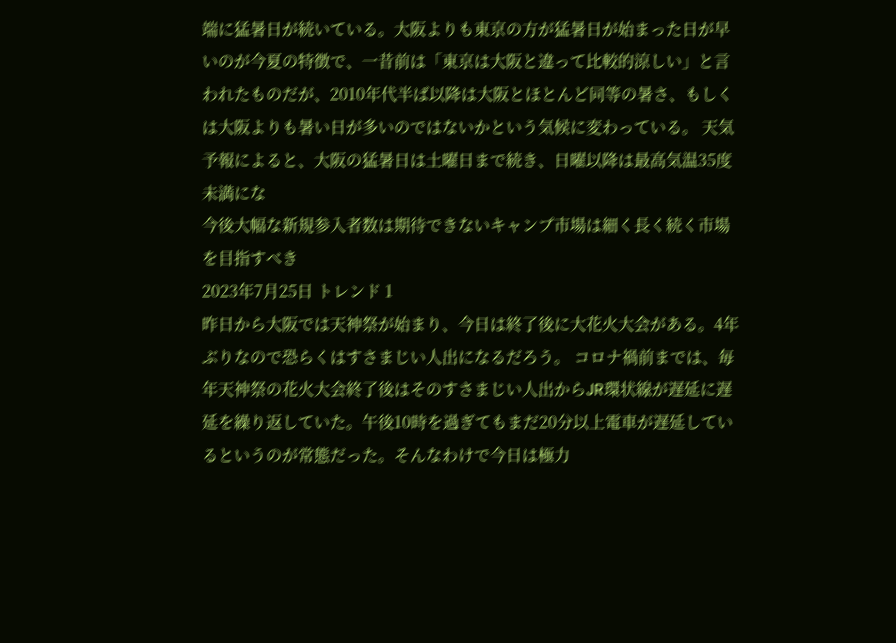端に猛暑日が続いている。大阪よりも東京の方が猛暑日が始まった日が早いのが今夏の特徴で、一昔前は「東京は大阪と違って比較的涼しい」と言われたものだが、2010年代半ば以降は大阪とほとんど同等の暑さ、もしくは大阪よりも暑い日が多いのではないかという気候に変わっている。 天気予報によると、大阪の猛暑日は土曜日まで続き、日曜以降は最高気温35度未満にな
今後大幅な新規参入者数は期待できないキャンプ市場は細く長く続く市場を目指すべき
2023年7月25日 トレンド 1
昨日から大阪では天神祭が始まり、今日は終了後に大花火大会がある。4年ぶりなので恐らくはすさまじい人出になるだろう。 コロナ禍前までは、毎年天神祭の花火大会終了後はそのすさまじい人出からJR環状線が遅延に遅延を繰り返していた。午後10時を過ぎてもまだ20分以上電車が遅延しているというのが常態だった。そんなわけで今日は極力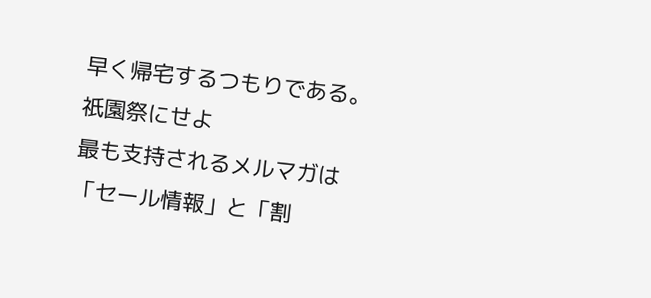早く帰宅するつもりである。 祇園祭にせよ
最も支持されるメルマガは「セール情報」と「割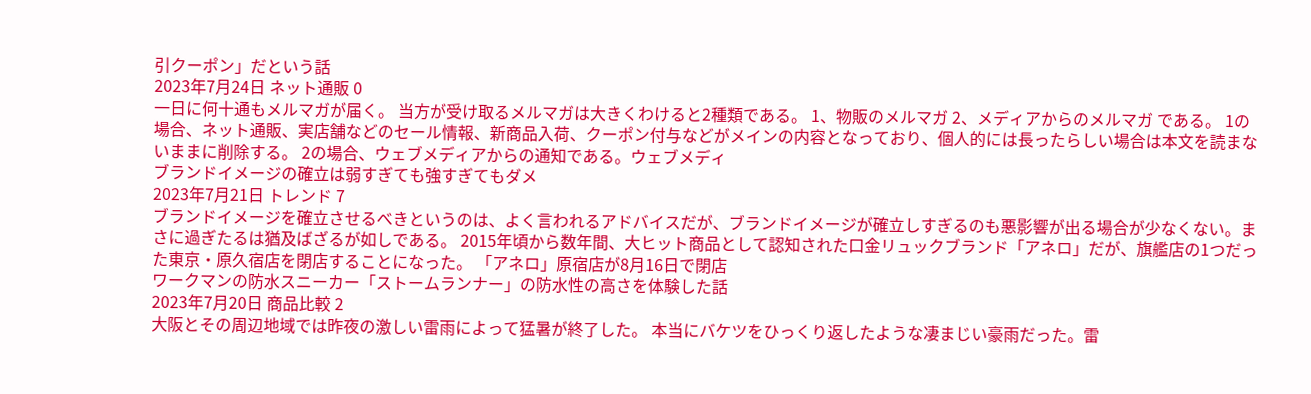引クーポン」だという話
2023年7月24日 ネット通販 0
一日に何十通もメルマガが届く。 当方が受け取るメルマガは大きくわけると2種類である。 1、物販のメルマガ 2、メディアからのメルマガ である。 1の場合、ネット通販、実店舗などのセール情報、新商品入荷、クーポン付与などがメインの内容となっており、個人的には長ったらしい場合は本文を読まないままに削除する。 2の場合、ウェブメディアからの通知である。ウェブメディ
ブランドイメージの確立は弱すぎても強すぎてもダメ
2023年7月21日 トレンド 7
ブランドイメージを確立させるべきというのは、よく言われるアドバイスだが、ブランドイメージが確立しすぎるのも悪影響が出る場合が少なくない。まさに過ぎたるは猶及ばざるが如しである。 2015年頃から数年間、大ヒット商品として認知された口金リュックブランド「アネロ」だが、旗艦店の1つだった東京・原久宿店を閉店することになった。 「アネロ」原宿店が8月16日で閉店
ワークマンの防水スニーカー「ストームランナー」の防水性の高さを体験した話
2023年7月20日 商品比較 2
大阪とその周辺地域では昨夜の激しい雷雨によって猛暑が終了した。 本当にバケツをひっくり返したような凄まじい豪雨だった。雷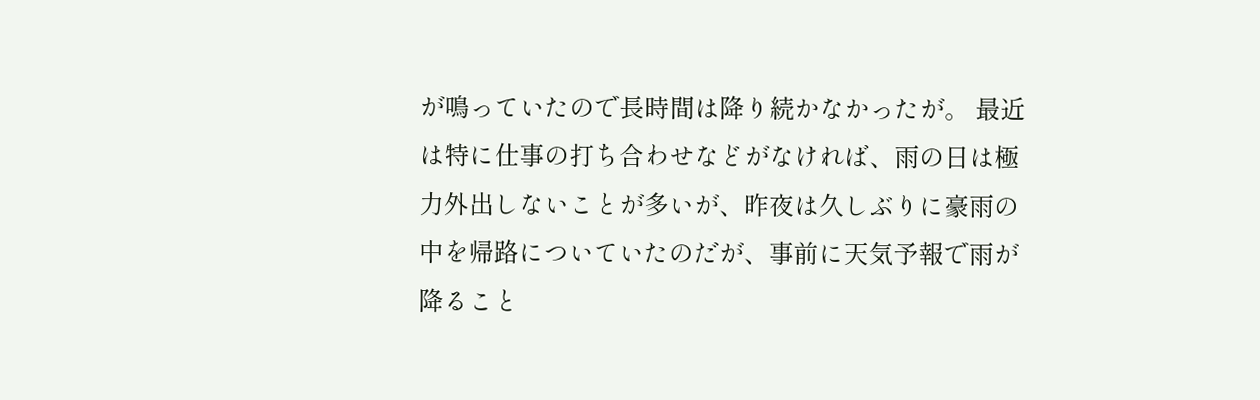が鳴っていたので長時間は降り続かなかったが。 最近は特に仕事の打ち合わせなどがなければ、雨の日は極力外出しないことが多いが、昨夜は久しぶりに豪雨の中を帰路についていたのだが、事前に天気予報で雨が降ること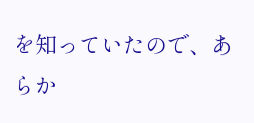を知っていたので、あらか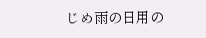じめ雨の日用の